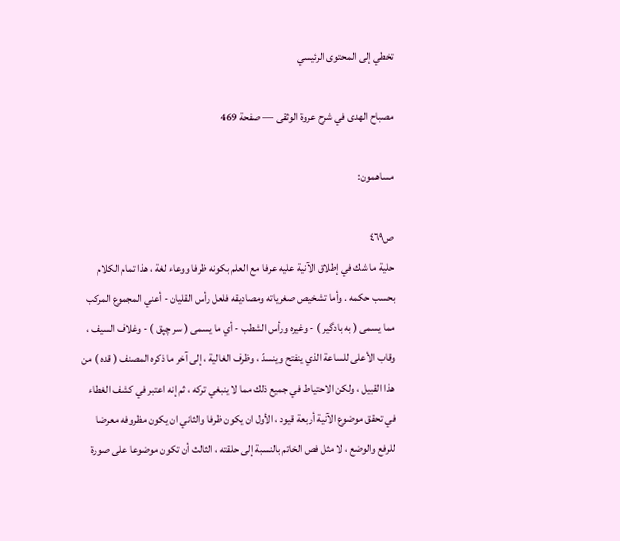تخطي إلى المحتوى الرئيسي

مصباح الهدى في شرح عروة الوثقى — صفحة 469

مساهمون:

ص٤٦٩
حلية ما شك في إطلاق الآنية عليه عرفا مع العلم بكونه ظرفا ووعاء لغة ، هذا تمام الكلام بحسب حكمه . وأما تشخيص صغرياته ومصاديقه فلعل رأس القليان - أعني المجموع المركب مما يسمى ( به بادگير ) - وغيره ورأس الشطب - أي ما يسمى ( سر چپق ) - وغلاف السيف ، وقاب الأعلى للساعة الذي ينفتح وينسدّ ، وظرف الغالية ، إلى آخر ما ذكره المصنف ( قده ) من هذا القبيل ، ولكن الاحتياط في جميع ذلك مما لا ينبغي تركه ، ثم إنه اعتبر في كشف الغطاء في تحقق موضوع الآنية أربعة قيود ، الأول ان يكون ظرفا والثاني ان يكون مظروفه معرضا للرفع والوضع ، لا مثل فص الخاتم بالنسبة إلى حلقته ، الثالث أن تكون موضوعا على صورة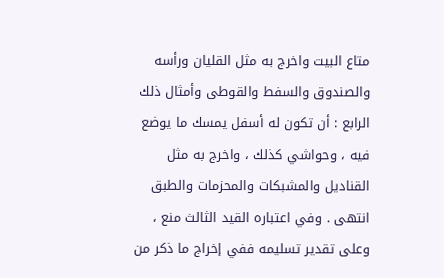متاع البيت واخرج به مثل القليان ورأسه والصندوق والسفط والقوطى وأمثال ذلك الرابع : أن تكون له أسفل يمسك ما يوضع فيه ، وحواشي كذلك ، واخرج به مثل القناديل والمشبكات والمحزمات والطبق انتهى . وفي اعتباره القيد الثالث منع ، وعلى تقدير تسليمه ففي إخراج ما ذكر من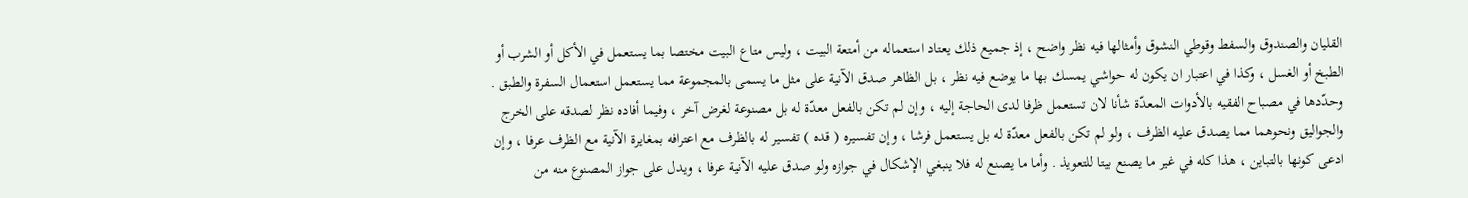القليان والصندوق والسفط وقوطي النشوق وأمثالها فيه نظر واضح ، إذ جميع ذلك يعتاد استعماله من أمتعة البيت ، وليس متاع البيت مختصا بما يستعمل في الأكل أو الشرب أو الطبخ أو الغسل ، وكذا في اعتبار ان يكون له حواشي يمسك بها ما يوضع فيه نظر ، بل الظاهر صدق الآنية على مثل ما يسمى بالمجموعة مما يستعمل استعمال السفرة والطبق . وحدّدها في مصباح الفقيه بالأدوات المعدّة شأنا لان تستعمل ظرفا لدى الحاجة إليه ، وإن لم تكن بالفعل معدّة له بل مصنوعة لغرض آخر ، وفيما أفاده نظر لصدقه على الخرج والجواليق ونحوهما مما يصدق عليه الظرف ، ولو لم تكن بالفعل معدّة له بل يستعمل فرشا ، وإن تفسيره ( قده ) تفسير له بالظرف مع اعترافه بمغايرة الآنية مع الظرف عرفا ، وإن ادعى كونها بالتباين ، هذا كله في غير ما يصنع بيتا للتعويذ . وأما ما يصنع له فلا ينبغي الإشكال في جوازه ولو صدق عليه الآنية عرفا ، ويدل على جواز المصنوع منه من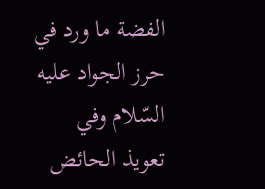الفضة ما ورد في حرز الجواد عليه السّلام وفي تعويذ الحائض